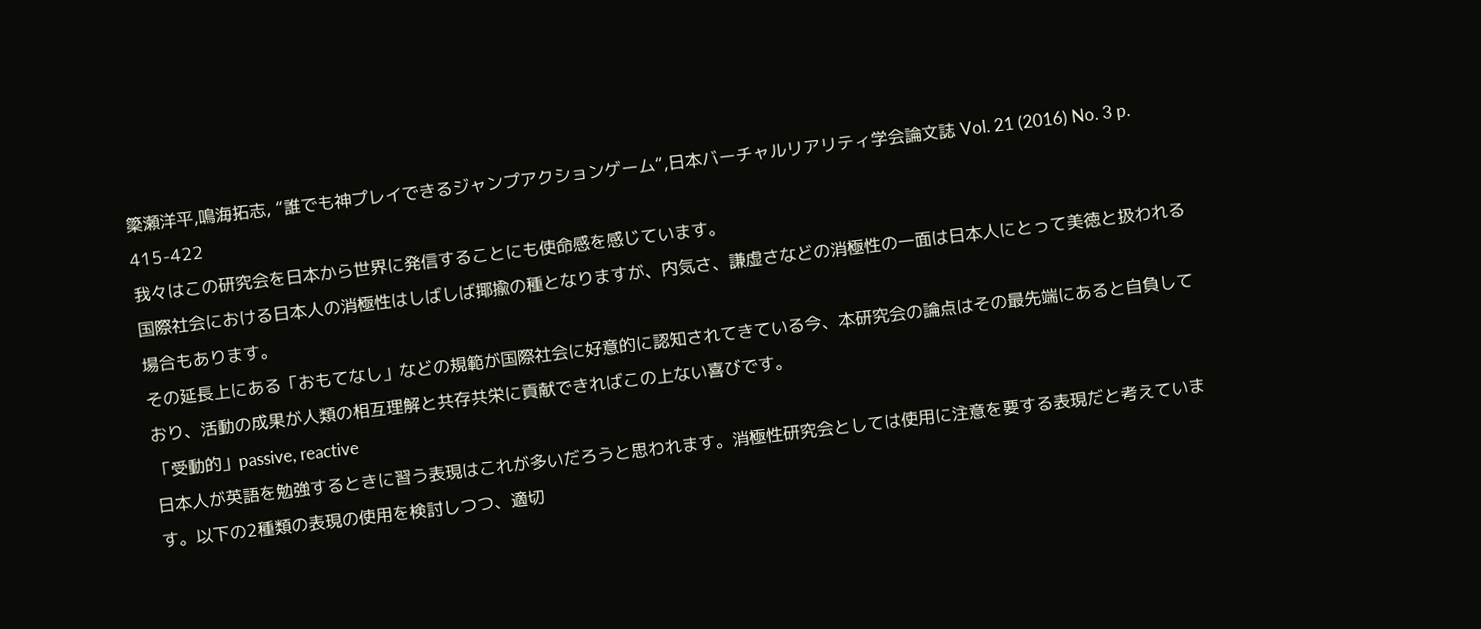簗瀬洋平,鳴海拓志, “誰でも神プレイできるジャンプアクションゲーム“,日本バーチャルリアリティ学会論文誌 Vol. 21 (2016) No. 3 p. 415-422
我々はこの研究会を日本から世界に発信することにも使命感を感じています。
国際社会における日本人の消極性はしばしば揶揄の種となりますが、内気さ、謙虚さなどの消極性の一面は日本人にとって美徳と扱われる場合もあります。
その延長上にある「おもてなし」などの規範が国際社会に好意的に認知されてきている今、本研究会の論点はその最先端にあると自負しており、活動の成果が人類の相互理解と共存共栄に貢献できればこの上ない喜びです。
「受動的」passive, reactive
日本人が英語を勉強するときに習う表現はこれが多いだろうと思われます。消極性研究会としては使用に注意を要する表現だと考えています。以下の2種類の表現の使用を検討しつつ、適切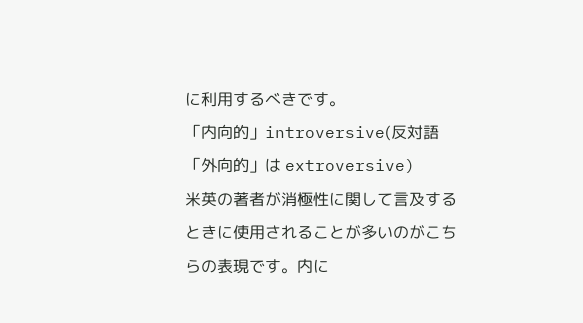に利用するべきです。
「内向的」introversive(反対語「外向的」は extroversive)
米英の著者が消極性に関して言及するときに使用されることが多いのがこちらの表現です。内に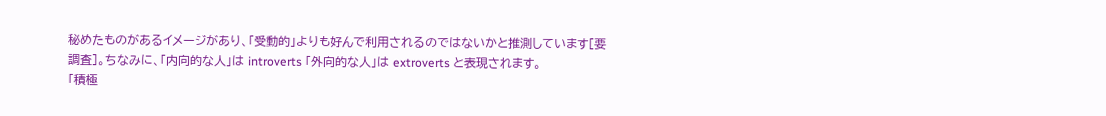秘めたものがあるイメージがあり、「受動的」よりも好んで利用されるのではないかと推測しています[要調査]。ちなみに、「内向的な人」は introverts 「外向的な人」は extroverts と表現されます。
「積極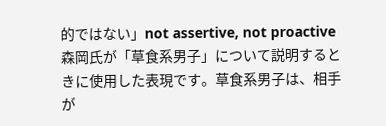的ではない」not assertive, not proactive
森岡氏が「草食系男子」について説明するときに使用した表現です。草食系男子は、相手が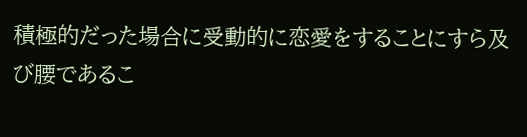積極的だった場合に受動的に恋愛をすることにすら及び腰であるこ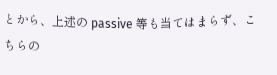とから、上述の passive 等も当てはまらず、こちらの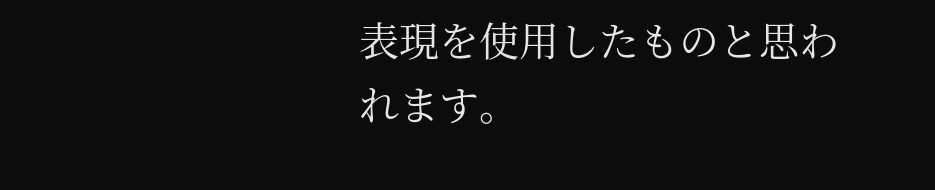表現を使用したものと思われます。